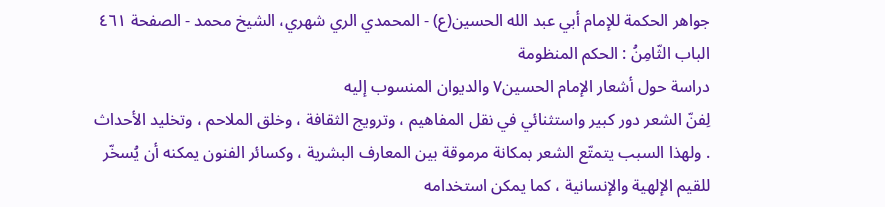جواهر الحکمة للإمام أبي عبد الله الحسين(ع) - المحمدي الري شهري، الشيخ محمد - الصفحة ٤٦١
الباب الثّامِنُ : الحكم المنظومة
دراسة حول أشعار الإمام الحسين٧ والديوان المنسوب إليه
لِفنّ الشعر دور كبير واستثنائي في نقل المفاهيم ، وترويج الثقافة ، وخلق الملاحم ، وتخليد الأحداث . ولهذا السبب يتمتّع الشعر بمكانة مرموقة بين المعارف البشرية ، وكسائر الفنون يمكنه أن يُسخّر للقيم الإلهية والإنسانية ، كما يمكن استخدامه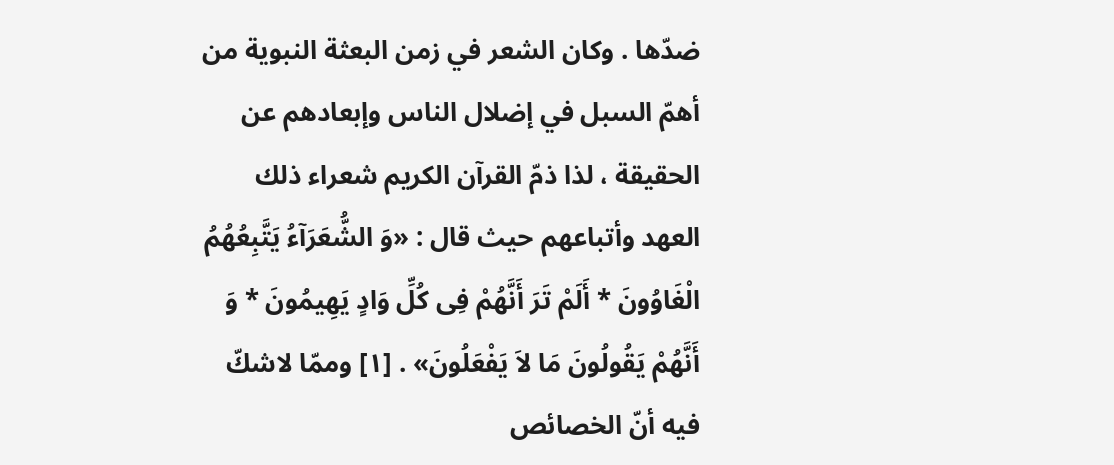ضدّها . وكان الشعر في زمن البعثة النبوية من أهمّ السبل في إضلال الناس وإبعادهم عن الحقيقة ، لذا ذمّ القرآن الكريم شعراء ذلك العهد وأتباعهم حيث قال : «وَ الشُّعَرَآءُ يَتَّبِعُهُمُ الْغَاوُونَ * أَلَمْ تَرَ أَنَّهُمْ فِى كُلِّ وَادٍ يَهِيمُونَ * وَ أَنَّهُمْ يَقُولُونَ مَا لاَ يَفْعَلُونَ» . [١] وممّا لاشكّ فيه أنّ الخصائص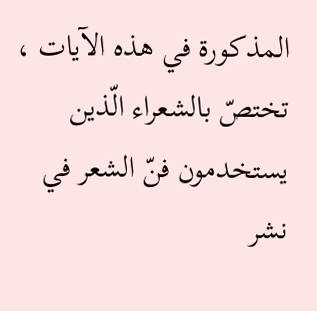المذكورة في هذه الآيات ، تختصّ بالشعراء الّذين يستخدمون فنّ الشعر في نشر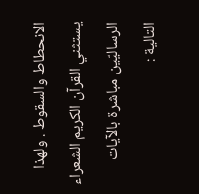الانحطاط والسقوط . ولهذا يستثني القرآن الكريم الشعراء الرساليّين مباشرة بالآيات التالية :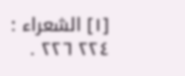[١] الشعراء : ٢٢٤ ٢٢٦ .